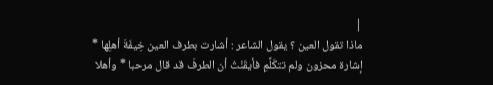|
ماذا تقول العين ؟ يقول الشاعر : أشارت بطرف العين خِيفَةَ أهلِها * إشارة محزون ولم تتكَلَّمِ فأيقَنْتُ أن الطرفَ قد قال مرحبا * وأهلا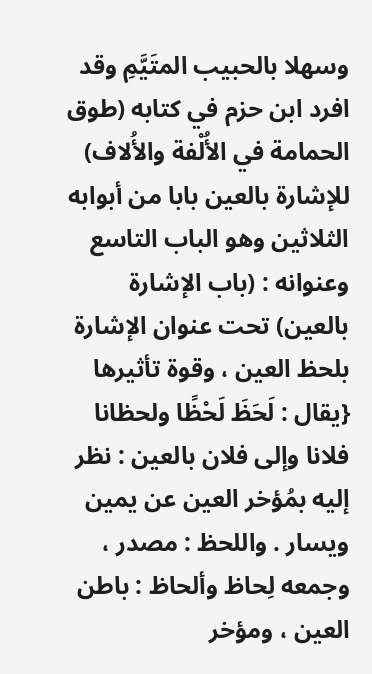وسهلا بالحبيب المتَيَّمِ وقد افرد ابن حزم في كتابه (طوق الحمامة في الأُلْفة والأُلاف) للإشارة بالعين بابا من أبوابه الثلاثين وهو الباب التاسع وعنوانه : (باب الإشارة بالعين) تحت عنوان الإشارة بلحظ العين ، وقوة تأثيرها {يقال : لَحَظَ لَحْظًا ولحظانا فلانا وإلى فلان بالعين : نظر إليه بمُؤخر العين عن يمين ويسار . واللحظ : مصدر ، وجمعه لِحاظ وألحاظ : باطن العين ، ومؤخر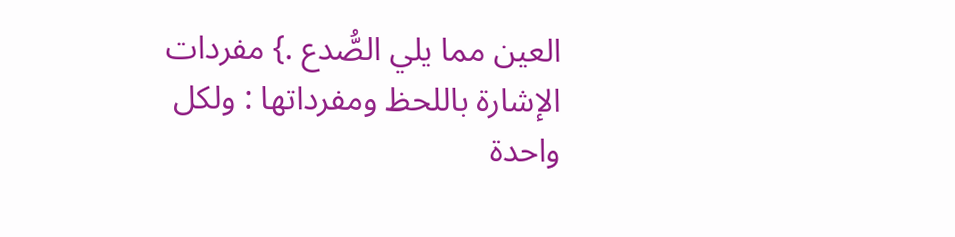العين مما يلي الصُّدع .} مفردات الإشارة باللحظ ومفرداتها : ولكل واحدة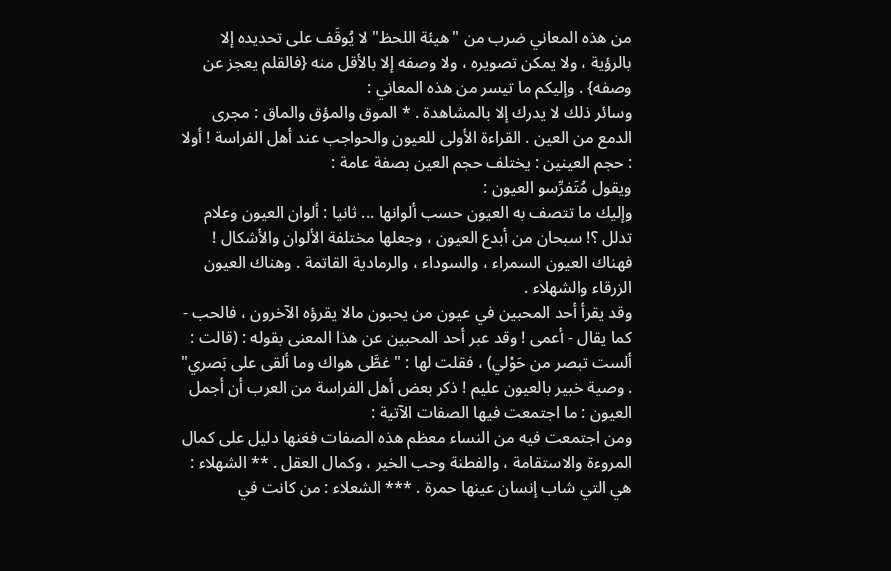من هذه المعاني ضرب من "هيئة اللحظ" لا يُوقَف على تحديده إلا بالرؤية ، ولا يمكن تصويره ، ولا وصفه إلا بالأقل منه {فالقلم يعجز عن وصفه} . وإليكم ما تيسر من هذه المعاني :
وسائر ذلك لا يدرك إلا بالمشاهدة . * الموق والمؤق والماق : مجرى الدمع من العين . القراءة الأولى للعيون والحواجب عند أهل الفراسة ! أولا : حجم العينين : يختلف حجم العين بصفة عامة :
ويقول مُتَفرِّسو العيون :
وإليك ما تتصف به العيون حسب ألوانها ... ثانيا : ألوان العيون وعلام تدلل ؟! سبحان من أبدع العيون ، وجعلها مختلفة الألوان والأشكال ! فهناك العيون السمراء ، والسوداء ، والرمادية القاتمة . وهناك العيون الزرقاء والشهلاء .
وقد يقرأ أحد المحبين في عيون من يحبون مالا يقرؤه الآخرون ، فالحب - كما يقال - أعمى ! وقد عبر أحد المحبين عن هذا المعنى بقوله : (قالت : ألست تبصر من حَوْلي) ، فقلت لها : "غطَّى هواك وما ألقى على بَصري" . وصية خبير بالعيون عليم ! ذكر بعض أهل الفراسة من العرب أن أجمل العيون : ما اجتمعت فيها الصفات الآتية :
ومن اجتمعت فيه من النساء معظم هذه الصفات فغنها دليل على كمال المروءة والاستقامة ، والفطنة وحب الخير ، وكمال العقل . ** الشهلاء : هي التي شاب إنسان عينها حمرة . *** الشعلاء : من كانت في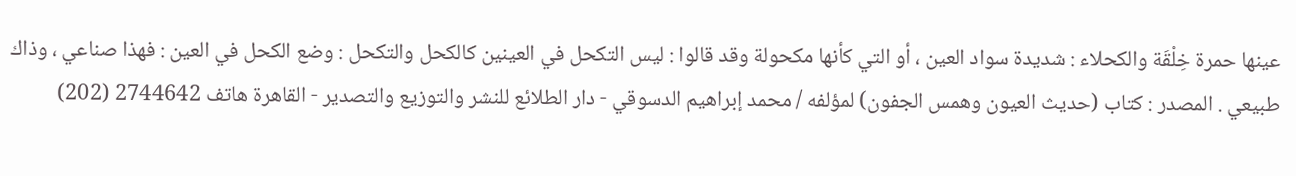عينها حمرة خِلْقَة والكحلاء : شديدة سواد العين ، أو التي كأنها مكحولة وقد قالوا : ليس التكحل في العينين كالكحل والتكحل : وضع الكحل في العين : فهذا صناعي ، وذاك طبيعي . المصدر : كتاب (حديث العيون وهمس الجفون) لمؤلفه / محمد إبراهيم الدسوقي - دار الطلائع للنشر والتوزيع والتصدير - القاهرة هاتف 2744642 (202)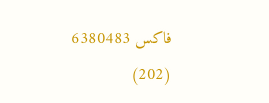فاكس 6380483 (202)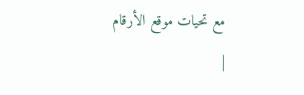مع تحيات موقع الأرقام
|